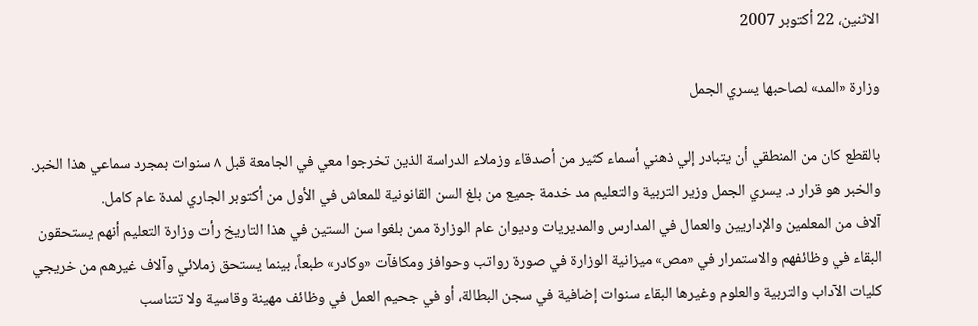الاثنين، 22 أكتوبر 2007

وزارة «المد» لصاحبها يسري الجمل

بالقطع كان من المنطقي أن يتبادر إلي ذهني أسماء كثير من أصدقاء وزملاء الدراسة الذين تخرجوا معي في الجامعة قبل ٨ سنوات بمجرد سماعي هذا الخبر.
والخبر هو قرار د. يسري الجمل وزير التربية والتعليم مد خدمة جميع من بلغ السن القانونية للمعاش في الأول من أكتوبر الجاري لمدة عام كامل.
آلاف من المعلمين والإداريين والعمال في المدارس والمديريات وديوان عام الوزارة ممن بلغوا سن الستين في هذا التاريخ رأت وزارة التعليم أنهم يستحقون البقاء في وظائفهم والاستمرار في «مص» ميزانية الوزارة في صورة رواتب وحوافز ومكافآت «وكادر» طبعاً، بينما يستحق زملائي وآلاف غيرهم من خريجي كليات الآداب والتربية والعلوم وغيرها البقاء سنوات إضافية في سجن البطالة، أو في جحيم العمل في وظائف مهينة وقاسية ولا تتناسب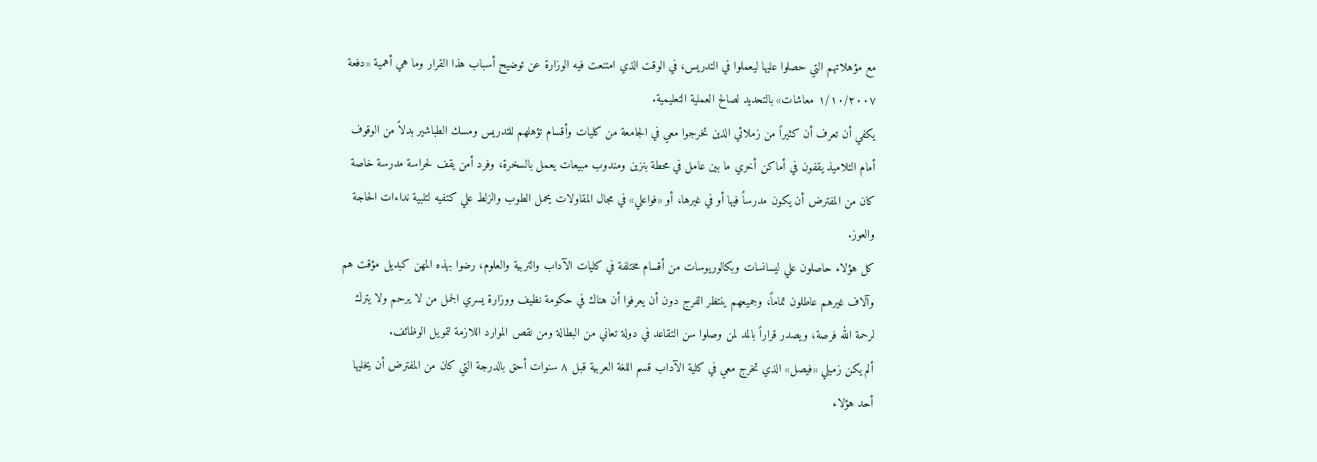مع مؤهلاتهم التي حصلوا عليها ليعملوا في التدريس، في الوقت الذي امتنعت فيه الوزارة عن توضيح أسباب هذا القرار وما هي أهمية «دفعة ١/١٠/٢٠٠٧ معاشات» بالتحديد لصالح العملية التعليمية.
يكفي أن تعرف أن كثيراً من زملائي الذين تخرجوا معي في الجامعة من كليات وأقسام تؤهلهم للتدريس ومسك الطباشير بدلاً من الوقوف أمام التلاميذ يقفون في أماكن أخري ما بين عامل في محطة بنزين ومندوب مبيعات يعمل بالسخرة، وفرد أمن يقف لحراسة مدرسة خاصة كان من المفترض أن يكون مدرساً فيها أو في غيرها، أو «فواعلي» في مجال المقاولات يحمل الطوب والزلط علي كتفيه لتلبية نداءات الحاجة والعوز.
كل هؤلاء حاصلون علي ليسانسات وبكالوريوسات من أقسام مختلفة في كليات الآداب والتربية والعلوم، رضوا بهذه المهن كبديل مؤقت هم وآلاف غيرهم عاطلون تماماً، وجميعهم ينتظر الفرج دون أن يعرفوا أن هناك في حكومة نظيف ووزارة يسري الجمل من لا يرحم ولا يترك لرحمة الله فرصة، ويصدر قراراً بالمد لمن وصلوا سن التقاعد في دولة تعاني من البطالة ومن نقص الموارد اللازمة لتمويل الوظائف.
ألم يكن زميلي «فيصل» الذي تخرج معي في كلية الآداب قسم اللغة العربية قبل ٨ سنوات أحق بالدرجة التي كان من المفترض أن يخليها أحد هؤلاء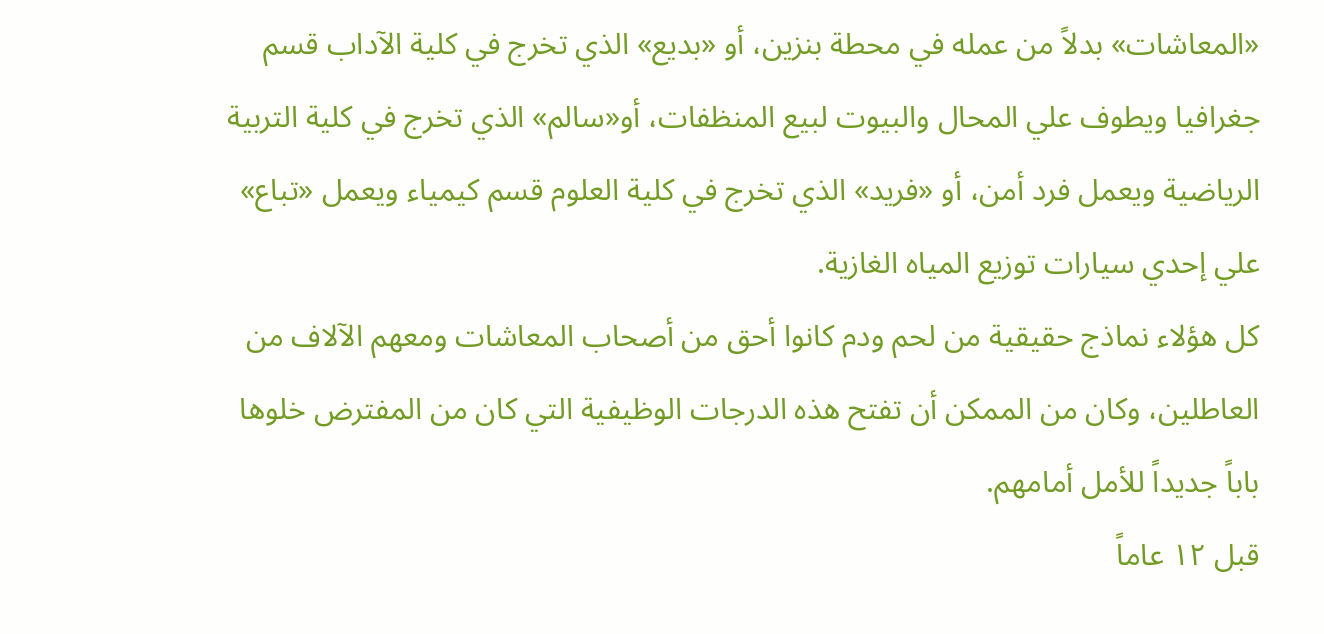«المعاشات» بدلاً من عمله في محطة بنزين، أو «بديع» الذي تخرج في كلية الآداب قسم جغرافيا ويطوف علي المحال والبيوت لبيع المنظفات، أو«سالم» الذي تخرج في كلية التربية الرياضية ويعمل فرد أمن، أو «فريد» الذي تخرج في كلية العلوم قسم كيمياء ويعمل «تباع» علي إحدي سيارات توزيع المياه الغازية.
كل هؤلاء نماذج حقيقية من لحم ودم كانوا أحق من أصحاب المعاشات ومعهم الآلاف من العاطلين، وكان من الممكن أن تفتح هذه الدرجات الوظيفية التي كان من المفترض خلوها باباً جديداً للأمل أمامهم.
قبل ١٢ عاماً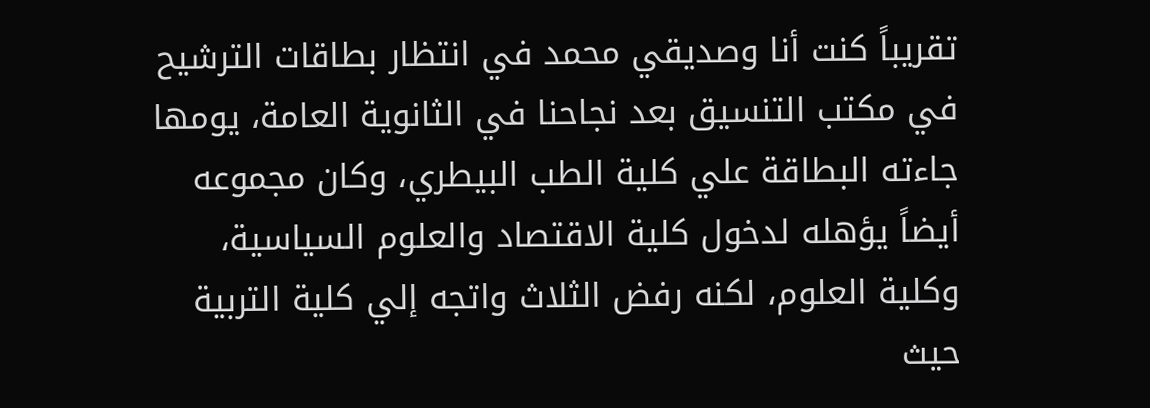تقريباً كنت أنا وصديقي محمد في انتظار بطاقات الترشيح في مكتب التنسيق بعد نجاحنا في الثانوية العامة، يومها جاءته البطاقة علي كلية الطب البيطري، وكان مجموعه أيضاً يؤهله لدخول كلية الاقتصاد والعلوم السياسية، وكلية العلوم، لكنه رفض الثلاث واتجه إلي كلية التربية حيث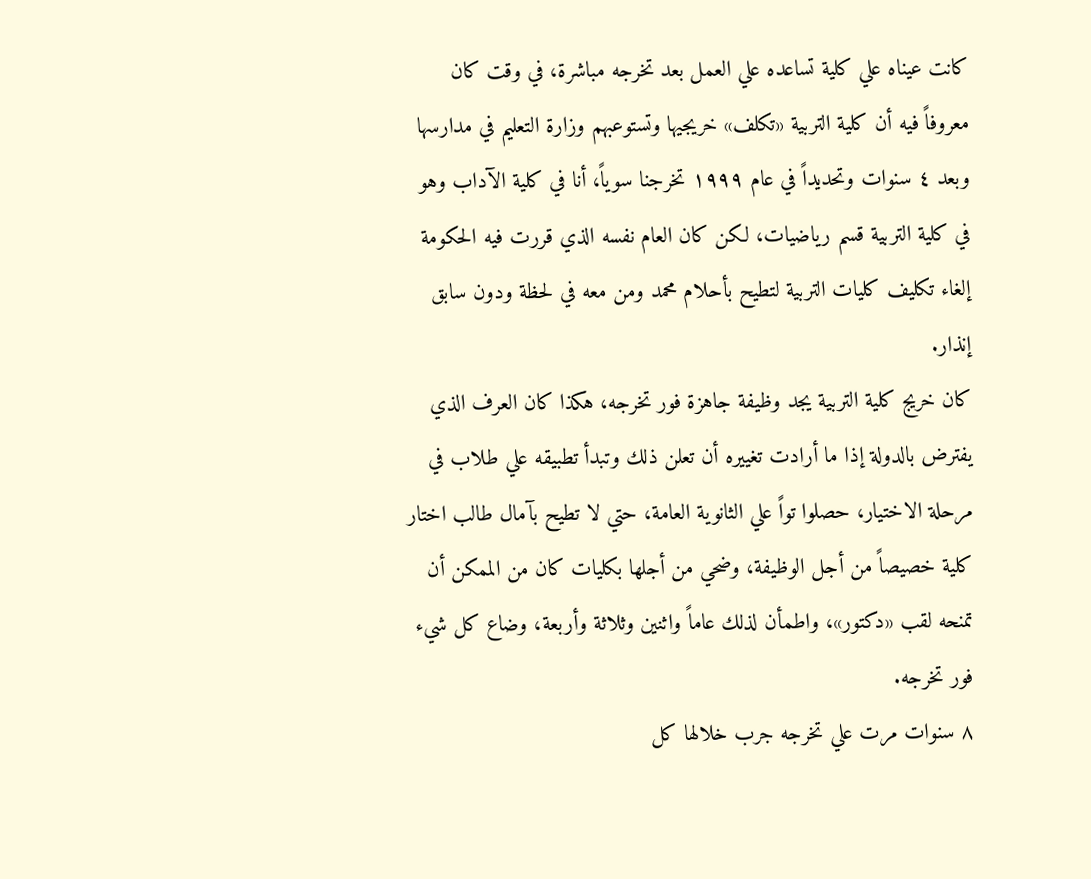كانت عيناه علي كلية تساعده علي العمل بعد تخرجه مباشرة، في وقت كان معروفاً فيه أن كلية التربية «تكلف» خريجيها وتستوعبهم وزارة التعليم في مدارسها وبعد ٤ سنوات وتحديداً في عام ١٩٩٩ تخرجنا سوياً، أنا في كلية الآداب وهو في كلية التربية قسم رياضيات، لكن كان العام نفسه الذي قررت فيه الحكومة إلغاء تكليف كليات التربية لتطيح بأحلام محمد ومن معه في لحظة ودون سابق إنذار.
كان خريج كلية التربية يجد وظيفة جاهزة فور تخرجه، هكذا كان العرف الذي يفترض بالدولة إذا ما أرادت تغييره أن تعلن ذلك وتبدأ تطبيقه علي طلاب في مرحلة الاختيار، حصلوا تواً علي الثانوية العامة، حتي لا تطيح بآمال طالب اختار كلية خصيصاً من أجل الوظيفة، وضحي من أجلها بكليات كان من الممكن أن تمنحه لقب «دكتور»، واطمأن لذلك عاماً واثنين وثلاثة وأربعة، وضاع كل شيء فور تخرجه.
٨ سنوات مرت علي تخرجه جرب خلالها كل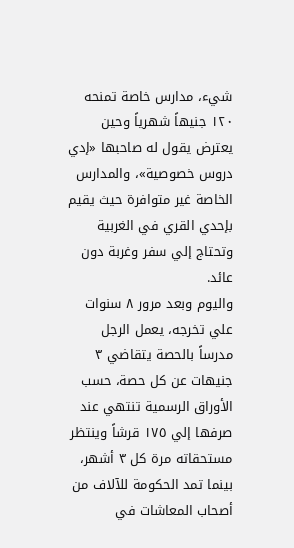شيء، مدارس خاصة تمنحه ١٢٠ جنيهاً شهرياً وحين يعترض يقول له صاحبها «إدي دروس خصوصية»، والمدارس الخاصة غير متوافرة حيث يقيم بإحدي القري في الغربية وتحتاج إلي سفر وغربة دون عائد.
واليوم وبعد مرور ٨ سنوات علي تخرجه، يعمل الرجل مدرساً بالحصة يتقاضي ٣ جنيهات عن كل حصة، حسب الأوراق الرسمية تنتهي عند صرفها إلي ١٧٥ قرشاً وينتظر مستحقاته مرة كل ٣ أشهر، بينما تمد الحكومة للآلاف من أصحاب المعاشات في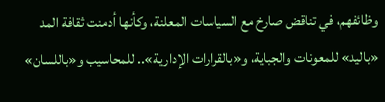وظائفهم، في تناقض صارخ مع السياسات المعلنة، وكأنها أدمنت ثقافة المد «باليد» للمعونات والجباية، و«بالقرارات الإدارية».. للمحاسيب و«باللسان»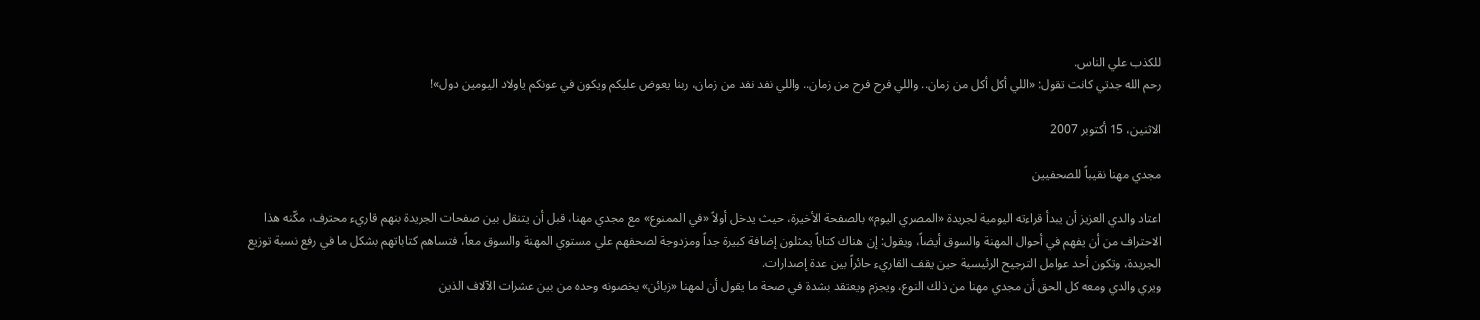للكذب علي الناس.
رحم الله جدتي كانت تقول: «اللي أكل أكل من زمان.. واللي فرح فرح من زمان.. واللي نفد نفد من زمان، ربنا يعوض عليكم ويكون في عونكم ياولاد اليومين دول»!

الاثنين، 15 أكتوبر 2007

مجدي مهنا نقيباً للصحفيين

اعتاد والدي العزيز أن يبدأ قراءته اليومية لجريدة «المصري اليوم» بالصفحة الأخيرة، حيث يدخل أولاً «في الممنوع» مع مجدي مهنا، قبل أن يتنقل بين صفحات الجريدة بنهم قاريء محترف، مكّنه هذا الاحتراف من أن يفهم في أحوال المهنة والسوق أيضاً، ويقول: إن هناك كتاباً يمثلون إضافة كبيرة جداً ومزدوجة لصحفهم علي مستوي المهنة والسوق معاً، فتساهم كتاباتهم بشكل ما في رفع نسبة توزيع الجريدة، وتكون أحد عوامل الترجيح الرئيسية حين يقف القاريء حائراً بين عدة إصدارات.
ويري والدي ومعه كل الحق أن مجدي مهنا من ذلك النوع، ويجزم ويعتقد بشدة في صحة ما يقول أن لمهنا «زبائن» يخصونه وحده من بين عشرات الآلاف الذين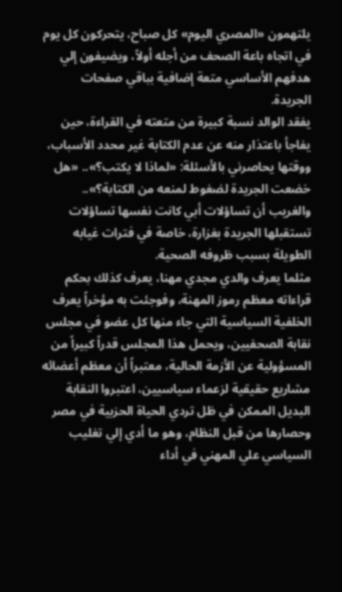يلتهمون «المصري اليوم» كل صباح، يتحركون كل يوم في اتجاه باعة الصحف من أجله أولاً، ويضيفون إلي هدفهم الأساسي متعة إضافية بباقي صفحات الجريدة.
يفقد الوالد نسبة كبيرة من متعته في القراءة، حين يفاجأ باعتذار منه عن عدم الكتابة غير محدد الأسباب، ووقتها يحاصرني بالأسئلة: «لماذا لا يكتب؟».. «هل خضعت الجريدة لضغوط لمنعه من الكتابة؟».. والغريب أن تساؤلات أبي كانت نفسها تساؤلات تستقبلها الجريدة بغزارة، خاصة في فترات غيابه الطويلة بسبب ظروفه الصحية.
مثلما يعرف والدي مجدي مهنا، يعرف كذلك بحكم قراءاته معظم رموز المهنة، وفوجئت به مؤخراً يعرف الخلفية السياسية التي جاء منها كل عضو في مجلس نقابة الصحفيين، ويحمل هذا المجلس قدراً كبيراً من المسؤولية عن الأزمة الحالية، معتبراً أن معظم أعضائه مشاريع حقيقية لزعماء سياسيين، اعتبروا النقابة البديل الممكن في ظل تردي الحياة الحزبية في مصر وحصارها من قبل النظام، وهو ما أدي إلي تغليب السياسي علي المهني في أداء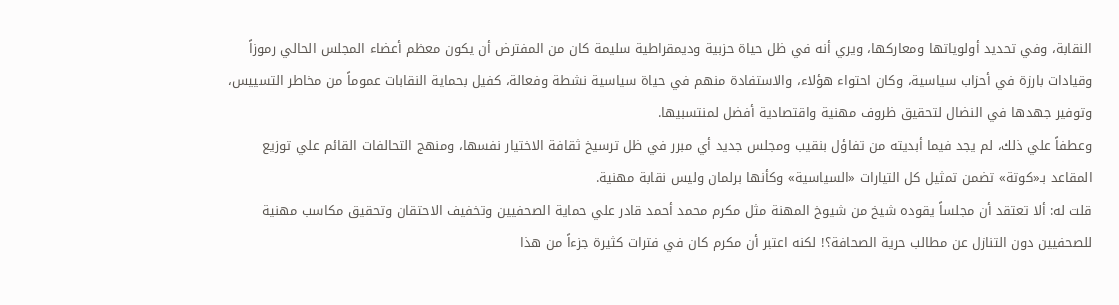النقابة، وفي تحديد أولوياتها ومعاركها، ويري أنه في ظل حياة حزبية وديمقراطية سليمة كان من المفترض أن يكون معظم أعضاء المجلس الحالي رموزاً وقيادات بارزة في أحزاب سياسية، وكان احتواء هؤلاء، والاستفادة منهم في حياة سياسية نشطة وفعالة، كفيل بحماية النقابات عموماً من مخاطر التسييس، وتوفير جهدها في النضال لتحقيق ظروف مهنية واقتصادية أفضل لمنتسبيها.
وعطفاً علي ذلك، لم يجد فيما أبديته من تفاؤل بنقيب ومجلس جديد أي مبرر في ظل ترسيخ ثقافة الاختيار نفسها، ومنهج التحالفات القائم علي توزيع المقاعد بـ«كوتة» تضمن تمثيل كل التيارات «السياسية» وكأنها برلمان وليس نقابة مهنية.
قلت له: ألا تعتقد أن مجلساً يقوده شيخ من شيوخ المهنة مثل مكرم محمد أحمد قادر علي حماية الصحفيين وتخفيف الاحتقان وتحقيق مكاسب مهنية للصحفيين دون التنازل عن مطالب حرية الصحافة؟! لكنه اعتبر أن مكرم كان في فترات كثيرة جزءاً من هذا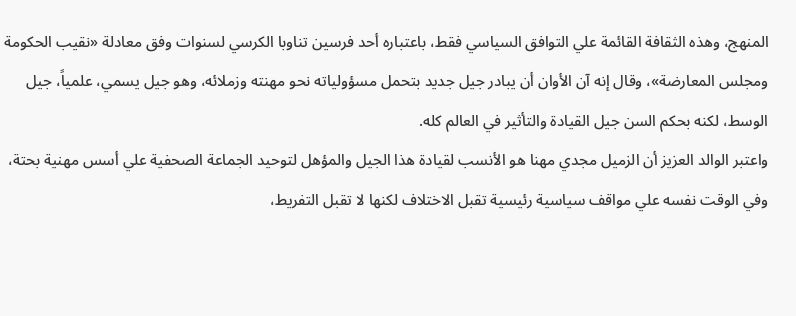المنهج، وهذه الثقافة القائمة علي التوافق السياسي فقط، باعتباره أحد فرسين تناوبا الكرسي لسنوات وفق معادلة «نقيب الحكومة ومجلس المعارضة»، وقال إنه آن الأوان أن يبادر جيل جديد بتحمل مسؤولياته نحو مهنته وزملائه، وهو جيل يسمي، علمياً، جيل الوسط، لكنه بحكم السن جيل القيادة والتأثير في العالم كله.
واعتبر الوالد العزيز أن الزميل مجدي مهنا هو الأنسب لقيادة هذا الجيل والمؤهل لتوحيد الجماعة الصحفية علي أسس مهنية بحتة، وفي الوقت نفسه علي مواقف سياسية رئيسية تقبل الاختلاف لكنها لا تقبل التفريط،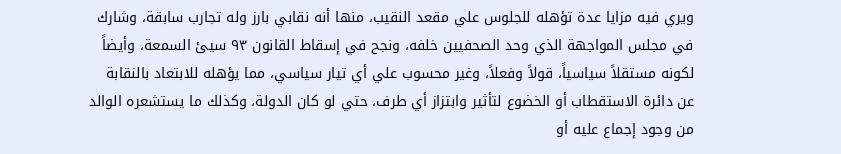ويري فيه مزايا عدة تؤهله للجلوس علي مقعد النقيب، منها أنه نقابي بارز وله تجارب سابقة، وشارك في مجلس المواجهة الذي وحد الصحفيين خلفه، ونجح في إسقاط القانون ٩٣ سيئ السمعة، وأيضاً لكونه مستقلاً سياسياً، قولاً وفعلاً، وغير محسوب علي أي تيار سياسي، مما يؤهله للابتعاد بالنقابة عن دائرة الاستقطاب أو الخضوع لتأثير وابتزاز أي طرف، حتي لو كان الدولة، وكذلك ما يستشعره الوالد من وجود إجماع عليه أو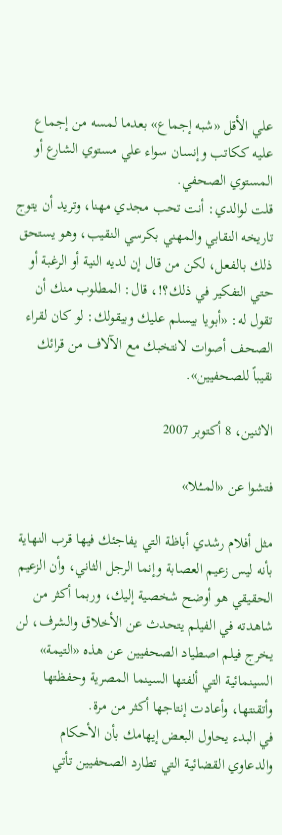علي الأقل «شبه إجماع» بعدما لمسه من إجماع عليه ككاتب وإنسان سواء علي مستوي الشارع أو المستوي الصحفي.
قلت لوالدي: أنت تحب مجدي مهنا، وتريد أن يتوج تاريخه النقابي والمهني بكرسي النقيب، وهو يستحق ذلك بالفعل، لكن من قال إن لديه النية أو الرغبة أو حتي التفكير في ذلك؟!، قال: المطلوب منك أن تقول له: «أبويا بيسلم عليك وبيقولك: لو كان لقراء الصحف أصوات لانتخبك مع الآلاف من قرائك نقيباً للصحفيين».

الاثنين، 8 أكتوبر 2007

فتشوا عن «المــُـلا»

مثل أفلام رشدي أباظة التي يفاجئك فيها قرب النهاية بأنه ليس زعيم العصابة وإنما الرجل الثاني، وأن الزعيم الحقيقي هو أوضح شخصية إليك، وربما أكثر من شاهدته في الفيلم يتحدث عن الأخلاق والشرف، لن يخرج فيلم اصطياد الصحفيين عن هذه «التيمة» السينمائية التي ألفتها السينما المصرية وحفظتها وأتقنتها، وأعادت إنتاجها أكثر من مرة.
في البدء يحاول البعض إيهامك بأن الأحكام والدعاوي القضائية التي تطارد الصحفيين تأتي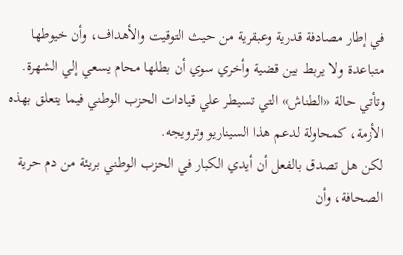في إطار مصادفة قدرية وعبقرية من حيث التوقيت والأهداف، وأن خيوطها متباعدة ولا يربط بين قضية وأخري سوي أن بطلها محام يسعي إلي الشهرة.
وتأتي حالة «الطناش» التي تسيطر علي قيادات الحزب الوطني فيما يتعلق بهذه الأزمة، كمحاولة لدعم هذا السيناريو وترويجه.
لكن هل تصدق بالفعل أن أيدي الكبار في الحزب الوطني بريئة من دم حرية الصحافة، وأن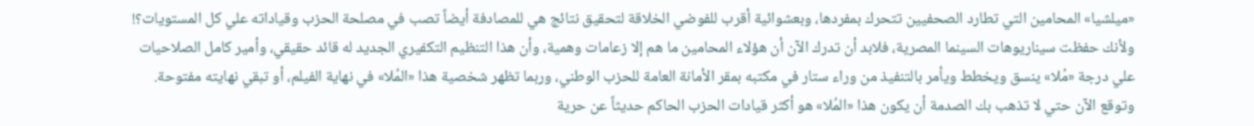«ميلشيا» المحامين التي تطارد الصحفيين تتحرك بمفردها، وبعشوائية أقرب للفوضي الخلاقة لتحقيق نتائج هي للمصادفة أيضاً تصب في مصلحة الحزب وقياداته علي كل المستويات؟!
ولأنك حفظت سيناريوهات السينما المصرية، فلابد أن تدرك الآن أن هؤلاء المحامين ما هم إلا زعامات وهمية، وأن هذا التنظيم التكفيري الجديد له قائد حقيقي، وأمير كامل الصلاحيات علي درجة «مُلا» ينسق ويخطط ويأمر بالتنفيذ من وراء ستار في مكتبه بمقر الأمانة العامة للحزب الوطني، وربما تظهر شخصية هذا «المُلا» في نهاية الفيلم، أو تبقي نهايته مفتوحة.
وتوقع الآن حتي لا تذهب بك الصدمة أن يكون هذا «المُلا» هو أكثر قيادات الحزب الحاكم حديثاً عن حرية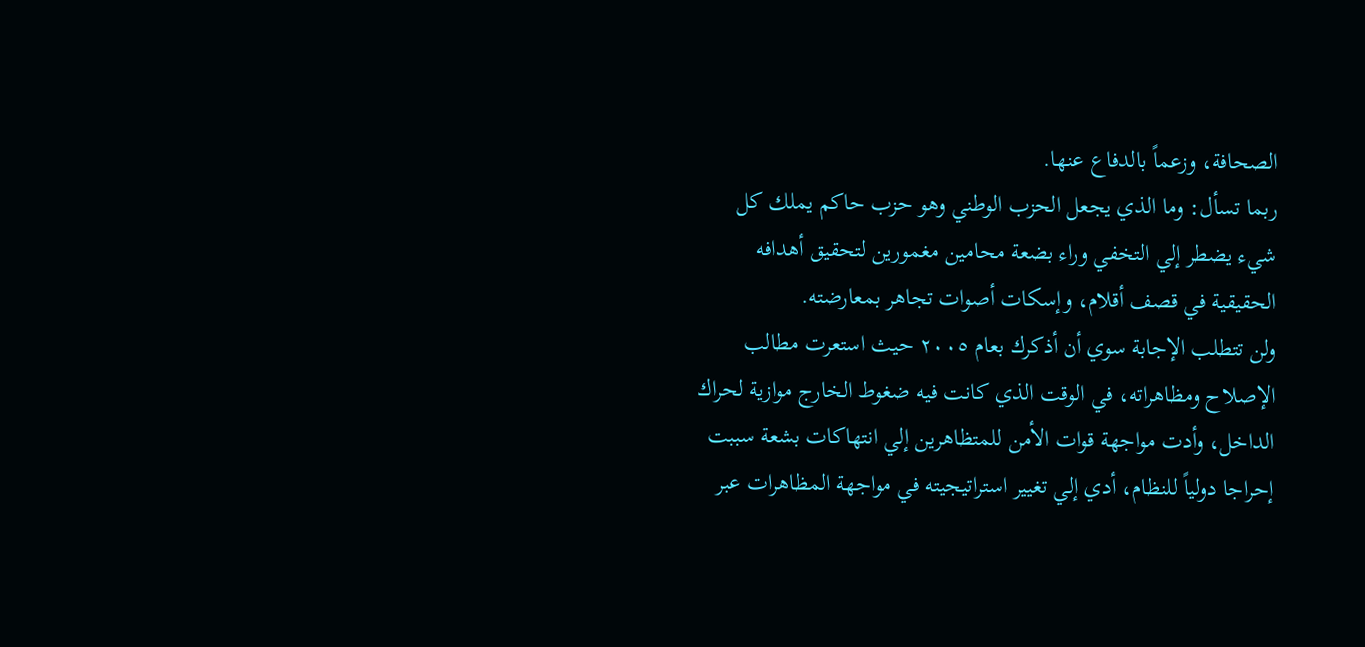الصحافة، وزعماً بالدفاع عنها.
ربما تسأل: وما الذي يجعل الحزب الوطني وهو حزب حاكم يملك كل شيء يضطر إلي التخفي وراء بضعة محامين مغمورين لتحقيق أهدافه الحقيقية في قصف أقلام، وإسكات أصوات تجاهر بمعارضته.
ولن تتطلب الإجابة سوي أن أذكرك بعام ٢٠٠٥ حيث استعرت مطالب الإصلاح ومظاهراته، في الوقت الذي كانت فيه ضغوط الخارج موازية لحراك الداخل، وأدت مواجهة قوات الأمن للمتظاهرين إلي انتهاكات بشعة سببت إحراجا دولياً للنظام، أدي إلي تغيير استراتيجيته في مواجهة المظاهرات عبر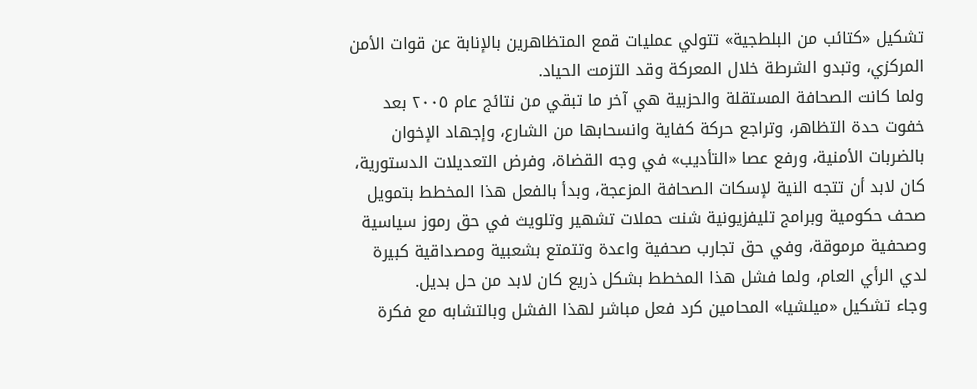تشكيل «كتائب من البلطجية» تتولي عمليات قمع المتظاهرين بالإنابة عن قوات الأمن المركزي، وتبدو الشرطة خلال المعركة وقد التزمت الحياد.
ولما كانت الصحافة المستقلة والحزبية هي آخر ما تبقي من نتائج عام ٢٠٠٥ بعد خفوت حدة التظاهر، وتراجع حركة كفاية وانسحابها من الشارع، وإجهاد الإخوان بالضربات الأمنية، ورفع عصا «التأديب» في وجه القضاة، وفرض التعديلات الدستورية، كان لابد أن تتجه النية لإسكات الصحافة المزعجة، وبدأ بالفعل هذا المخطط بتمويل صحف حكومية وبرامج تليفزيونية شنت حملات تشهير وتلويث في حق رموز سياسية وصحفية مرموقة، وفي حق تجارب صحفية واعدة وتتمتع بشعبية ومصداقية كبيرة لدي الرأي العام، ولما فشل هذا المخطط بشكل ذريع كان لابد من حل بديل.
وجاء تشكيل «ميلشيا» المحامين كرد فعل مباشر لهذا الفشل وبالتشابه مع فكرة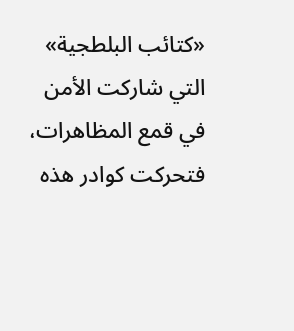«كتائب البلطجية» التي شاركت الأمن في قمع المظاهرات، فتحركت كوادر هذه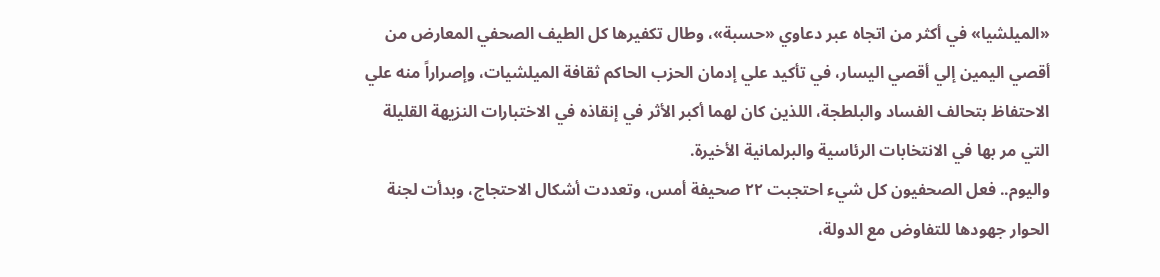«الميلشيا» في أكثر من اتجاه عبر دعاوي «حسبة»، وطال تكفيرها كل الطيف الصحفي المعارض من أقصي اليمين إلي أقصي اليسار، في تأكيد علي إدمان الحزب الحاكم ثقافة الميلشيات، وإصراراً منه علي الاحتفاظ بتحالف الفساد والبلطجة، اللذين كان لهما أكبر الأثر في إنقاذه في الاختبارات النزيهة القليلة التي مر بها في الانتخابات الرئاسية والبرلمانية الأخيرة.
واليوم.. فعل الصحفيون كل شيء احتجبت ٢٢ صحيفة أمس، وتعددت أشكال الاحتجاج، وبدأت لجنة الحوار جهودها للتفاوض مع الدولة،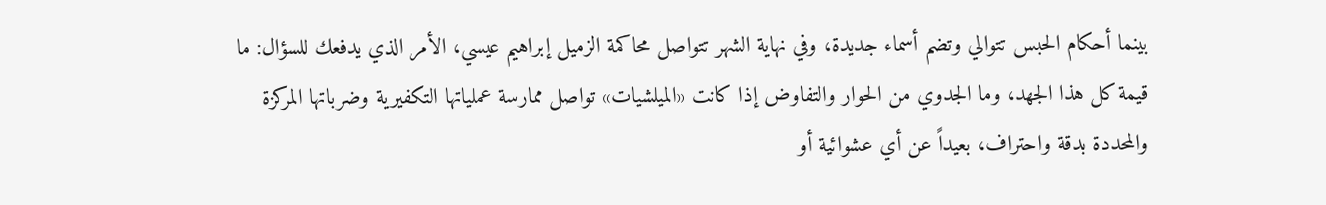بينما أحكام الحبس تتوالي وتضم أسماء جديدة، وفي نهاية الشهر تتواصل محاكمة الزميل إبراهيم عيسي، الأمر الذي يدفعك للسؤال: ما قيمة كل هذا الجهد، وما الجدوي من الحوار والتفاوض إذا كانت «الميلشيات» تواصل ممارسة عملياتها التكفيرية وضرباتها المركزة والمحددة بدقة واحتراف، بعيداً عن أي عشوائية أو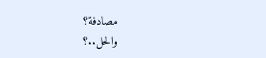مصادفة؟
والحل..؟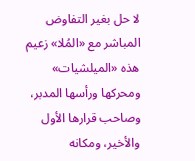لا حل بغير التفاوض المباشر مع «المُلا» زعيم هذه «الميلشيات» ومحركها ورأسها المدبر، وصاحب قرارها الأول والأخير، ومكانه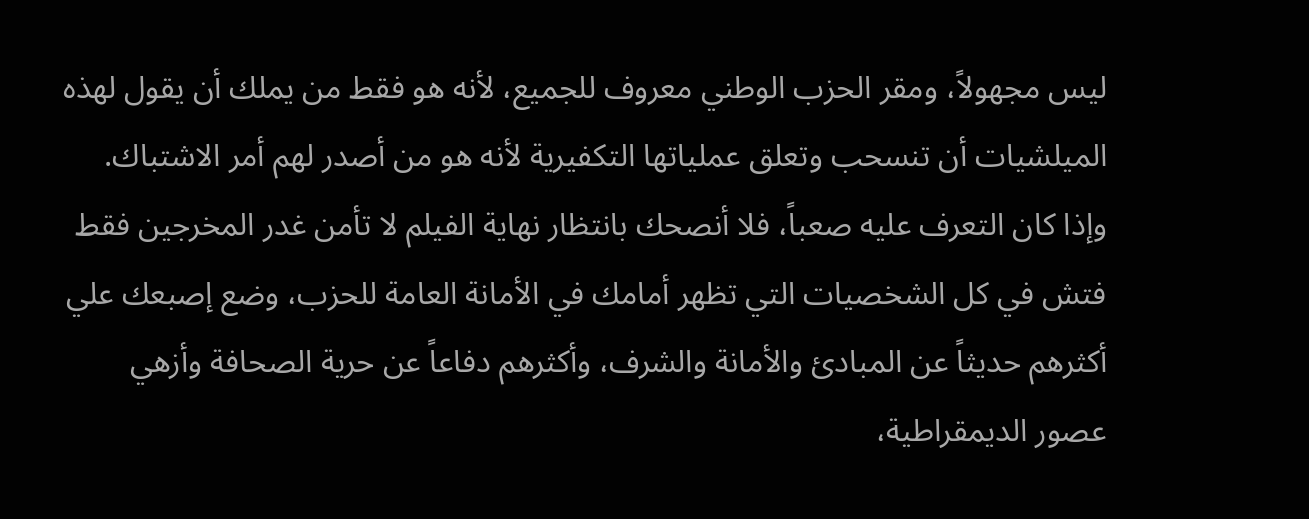ليس مجهولاً، ومقر الحزب الوطني معروف للجميع، لأنه هو فقط من يملك أن يقول لهذه الميلشيات أن تنسحب وتعلق عملياتها التكفيرية لأنه هو من أصدر لهم أمر الاشتباك.
وإذا كان التعرف عليه صعباً، فلا أنصحك بانتظار نهاية الفيلم لا تأمن غدر المخرجين فقط فتش في كل الشخصيات التي تظهر أمامك في الأمانة العامة للحزب، وضع إصبعك علي أكثرهم حديثاً عن المبادئ والأمانة والشرف، وأكثرهم دفاعاً عن حرية الصحافة وأزهي عصور الديمقراطية،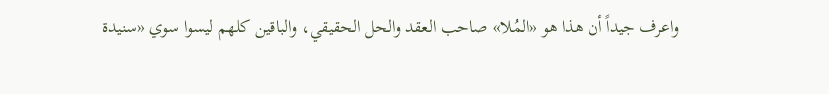واعرف جيداً أن هذا هو «المُلا» صاحب العقد والحل الحقيقي، والباقين كلهم ليسوا سوي «سنيدة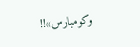وكومبارس»!!